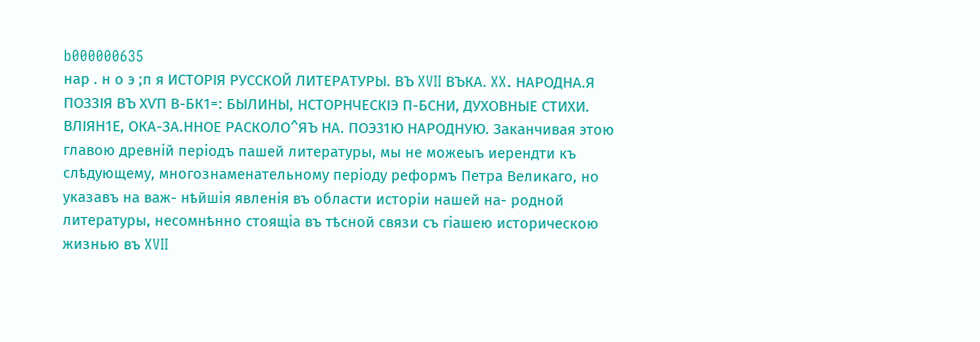b000000635
нар . н о э ;п я ИСТОРІЯ РУССКОЙ ЛИТЕРАТУРЫ. ВЪ XVII ВЪКА. XX. НАРОДНА.Я ПОЗЗІЯ ВЪ ХѴП В-БК1=: БЫЛИНЫ, НСТОРНЧЕСКІЭ П-БСНИ, ДУХОВНЫЕ СТИХИ. ВЛІЯН1Е, ОКА-ЗА.ННОЕ РАСКОЛО^ЯЪ НА. ПОЭ31Ю НАРОДНУЮ. Заканчивая этою главою древній періодъ пашей литературы, мы не можеыъ иерендти къ слѣдующему, многознаменательному періоду реформъ Петра Великаго, но указавъ на важ- нѣйшія явленія въ области исторіи нашей на- родной литературы, несомнѣнно стоящіа въ тѣсной связи съ гіашею историческою жизнью въ XVII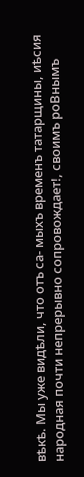вѣкѣ. Мы уже видѣли, что отъ са- мыхъ временъ татарщины, иѣсия народная почти непрерывно сопровождает!, своимъ роВнымъ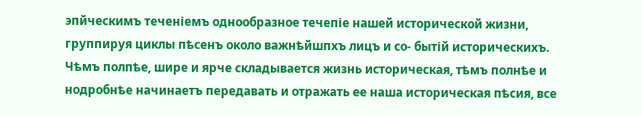эпйческимъ теченіемъ однообразное течепіе нашей исторической жизни, группируя циклы пѣсенъ около важнѣйшпхъ лицъ и со- бытій историческихъ. Чѣмъ полпѣе, шире и ярче складывается жизнь историческая, тѣмъ полнѣе и нодробнѣе начинаетъ передавать и отражать ее наша историческая пѣсия, все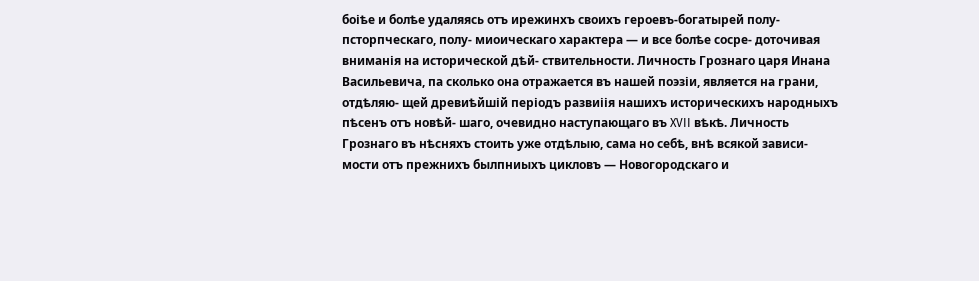боіѣе и болѣе удаляясь отъ ирежинхъ своихъ героевъ-богатырей полу-псторпческаго, полу- миоическаго характера — и все болѣе сосре- доточивая вниманія на исторической дѣй- ствительности. Личность Грознаго царя Инана Васильевича, па сколько она отражается въ нашей поэзіи, является на грани, отдѣляю- щей древиѣйшій періодъ развиіія нашихъ историческихъ народныхъ пѣсенъ отъ новѣй- шаго, очевидно наступающаго въ XVII вѣкѣ. Личность Грознаго въ нѣсняхъ стоить уже отдѣлыю, сама но себѣ, внѣ всякой зависи- мости отъ прежнихъ былпниыхъ цикловъ — Новогородскаго и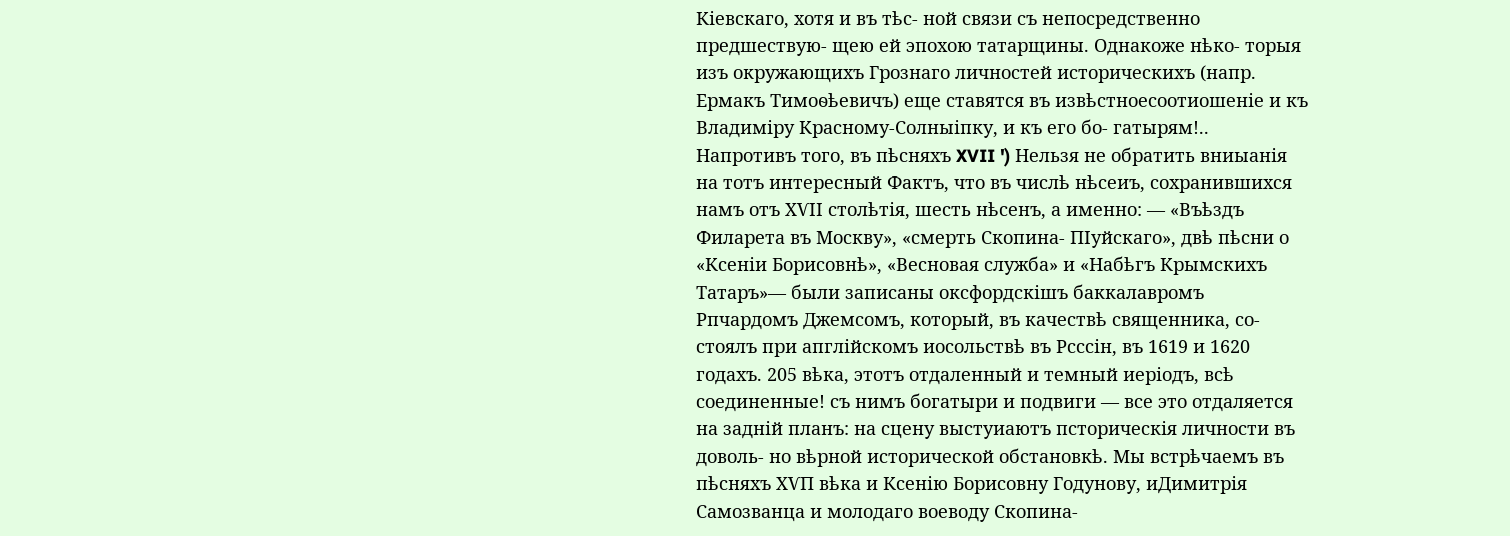Кіевскаго, хотя и въ тѣс- ной связи съ непосредственно предшествую- щею ей эпохою татарщины. Однакоже нѣко- торыя изъ окружающихъ Грознаго личностей историческихъ (напр. Ермакъ Тимоѳѣевичъ) еще ставятся въ извѣстноесоотиошеніе и къ Владиміру Красному-Солныіпку, и къ его бо- гатырям!.. Напротивъ того, въ пѣсняхъ XVII ') Нельзя не обратить вниыанія на тотъ интересный Фактъ, что въ числѣ нѣсеиъ, сохранившихся намъ отъ ХѴІІ столѣтія, шесть нѣсенъ, а именно: — «Въѣздъ Филарета въ Москву», «смерть Скопина- ПІуйскаго», двѣ пѣсни о «Ксеніи Борисовнѣ», «Весновая служба» и «Набѣгъ Крымскихъ Татаръ»— были записаны оксфордскішъ баккалавромъ Рпчардомъ Джемсомъ, который, въ качествѣ священника, со- стоялъ при апглійскомъ иосольствѣ въ Рсссін, въ 1619 и 1620 годахъ. 205 вѣка, этотъ отдаленный и темный иеріодъ, всѣ соединенные! съ нимъ богатыри и подвиги — все это отдаляется на задній планъ: на сцену выстуиаютъ псторическія личности въ доволь- но вѣрной исторической обстановкѣ. Мы встрѣчаемъ въ пѣсняхъ ХѴП вѣка и Ксенію Борисовну Годунову, иДимитрія Самозванца и молодаго воеводу Скопина-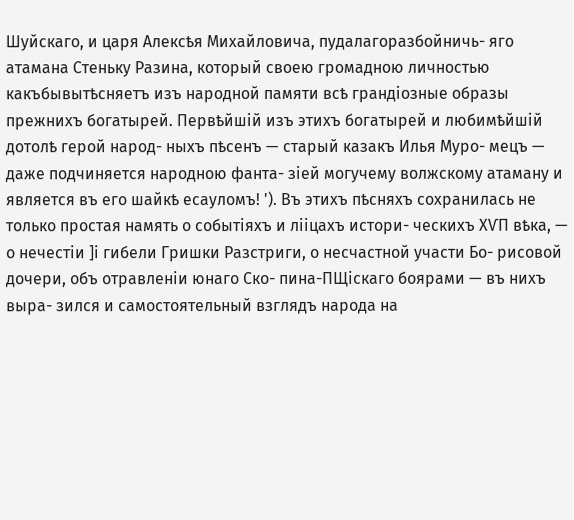Шуйскаго, и царя Алексѣя Михайловича, пудалагоразбойничь- яго атамана Стеньку Разина, который своею громадною личностью какъбывытѣсняетъ изъ народной памяти всѣ грандіозные образы прежнихъ богатырей. Первѣйшій изъ этихъ богатырей и любимѣйшій дотолѣ герой народ- ныхъ пѣсенъ — старый казакъ Илья Муро- мецъ — даже подчиняется народною фанта- зіей могучему волжскому атаману и является въ его шайкѣ есауломъ! '). Въ этихъ пѣсняхъ сохранилась не только простая намять о событіяхъ и лііцахъ истори- ческихъ ХѴП вѣка, — о нечестіи ]і гибели Гришки Разстриги, о несчастной участи Бо- рисовой дочери, объ отравленіи юнаго Ско- пина-ПЩіскаго боярами — въ нихъ выра- зился и самостоятельный взглядъ народа на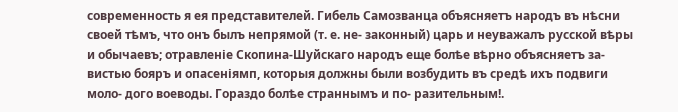современность я ея представителей. Гибель Самозванца объясняетъ народъ въ нѣсни своей тѣмъ, что онъ былъ непрямой (т. е. не- законный) царь и неуважалъ русской вѣры и обычаевъ; отравленіе Скопина-Шуйскаго народъ еще болѣе вѣрно объясняетъ за- вистью бояръ и опасеніямп, которыя должны были возбудить въ средѣ ихъ подвиги моло- дого воеводы. Гораздо болѣе страннымъ и по- разительным!.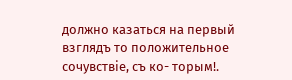должно казаться на первый взглядъ то положительное сочувствіе, съ ко- торым!.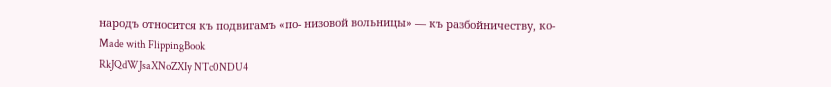народъ относится къ подвигамъ «по- низовой вольницы» — къ разбойничеству, ко-
Made with FlippingBook
RkJQdWJsaXNoZXIy NTc0NDU4